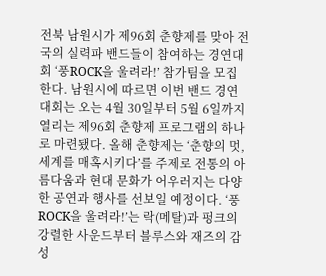전북 남원시가 제96회 춘향제를 맞아 전국의 실력파 밴드들이 참여하는 경연대회 ‘풍ROCK을 울려라!’ 참가팀을 모집한다. 남원시에 따르면 이번 밴드 경연대회는 오는 4월 30일부터 5월 6일까지 열리는 제96회 춘향제 프로그램의 하나로 마련됐다. 올해 춘향제는 ‘춘향의 멋, 세계를 매혹시키다’를 주제로 전통의 아름다움과 현대 문화가 어우러지는 다양한 공연과 행사를 선보일 예정이다. ‘풍ROCK을 울려라!’는 락(메탈)과 펑크의 강렬한 사운드부터 블루스와 재즈의 감성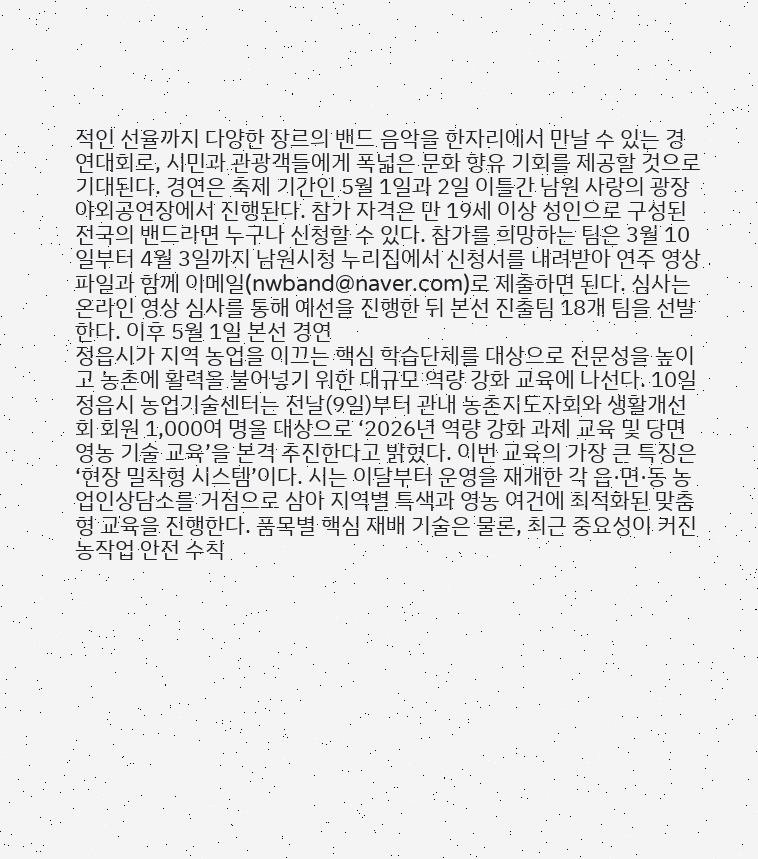적인 선율까지 다양한 장르의 밴드 음악을 한자리에서 만날 수 있는 경연대회로, 시민과 관광객들에게 폭넓은 문화 향유 기회를 제공할 것으로 기대된다. 경연은 축제 기간인 5월 1일과 2일 이틀간 남원 사랑의 광장 야외공연장에서 진행된다. 참가 자격은 만 19세 이상 성인으로 구성된 전국의 밴드라면 누구나 신청할 수 있다. 참가를 희망하는 팀은 3월 10일부터 4월 3일까지 남원시청 누리집에서 신청서를 내려받아 연주 영상 파일과 함께 이메일(nwband@naver.com)로 제출하면 된다. 심사는 온라인 영상 심사를 통해 예선을 진행한 뒤 본선 진출팀 18개 팀을 선발한다. 이후 5월 1일 본선 경연
정읍시가 지역 농업을 이끄는 핵심 학습단체를 대상으로 전문성을 높이고 농촌에 활력을 불어넣기 위한 대규모 역량 강화 교육에 나선다. 10일 정읍시 농업기술센터는 전날(9일)부터 관내 농촌지도자회와 생활개선회 회원 1,000여 명을 대상으로 ‘2026년 역량 강화 과제 교육 및 당면 영농 기술 교육’을 본격 추진한다고 밝혔다. 이번 교육의 가장 큰 특징은 ‘현장 밀착형 시스템’이다. 시는 이달부터 운영을 재개한 각 읍·면·동 농업인상담소를 거점으로 삼아 지역별 특색과 영농 여건에 최적화된 맞춤형 교육을 진행한다. 품목별 핵심 재배 기술은 물론, 최근 중요성이 커진 농작업 안전 수칙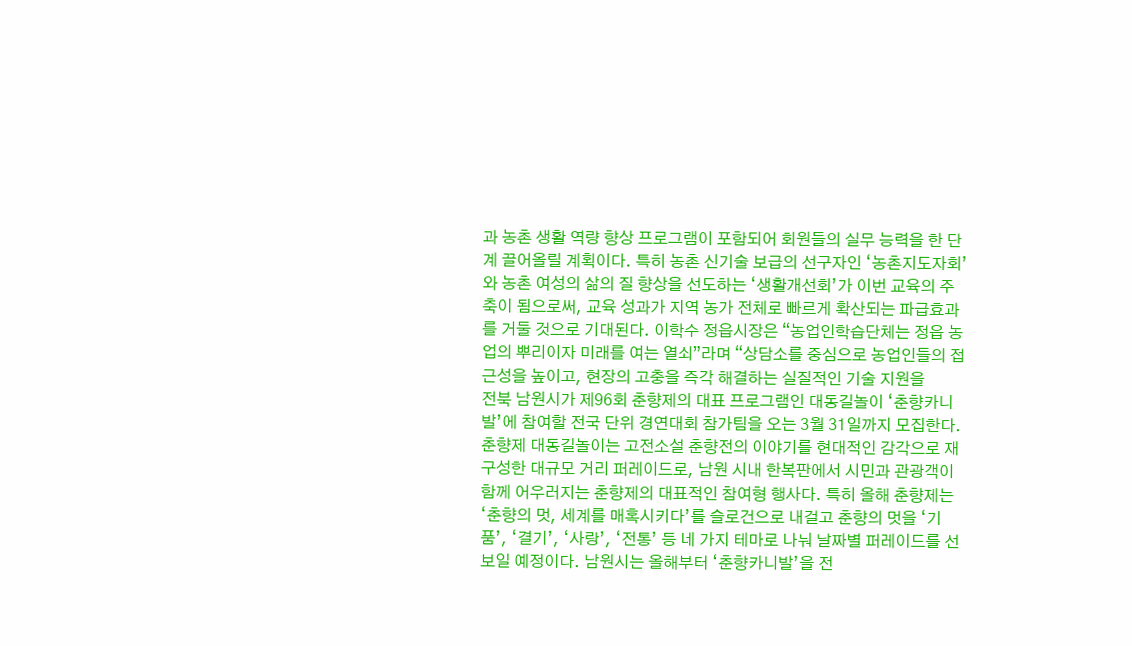과 농촌 생활 역량 향상 프로그램이 포함되어 회원들의 실무 능력을 한 단계 끌어올릴 계획이다. 특히 농촌 신기술 보급의 선구자인 ‘농촌지도자회’와 농촌 여성의 삶의 질 향상을 선도하는 ‘생활개선회’가 이번 교육의 주축이 됨으로써, 교육 성과가 지역 농가 전체로 빠르게 확산되는 파급효과를 거둘 것으로 기대된다. 이학수 정읍시장은 “농업인학습단체는 정읍 농업의 뿌리이자 미래를 여는 열쇠”라며 “상담소를 중심으로 농업인들의 접근성을 높이고, 현장의 고충을 즉각 해결하는 실질적인 기술 지원을
전북 남원시가 제96회 춘향제의 대표 프로그램인 대동길놀이 ‘춘향카니발’에 참여할 전국 단위 경연대회 참가팀을 오는 3월 31일까지 모집한다. 춘향제 대동길놀이는 고전소설 춘향전의 이야기를 현대적인 감각으로 재구성한 대규모 거리 퍼레이드로, 남원 시내 한복판에서 시민과 관광객이 함께 어우러지는 춘향제의 대표적인 참여형 행사다. 특히 올해 춘향제는 ‘춘향의 멋, 세계를 매혹시키다’를 슬로건으로 내걸고 춘향의 멋을 ‘기품’, ‘결기’, ‘사랑’, ‘전통’ 등 네 가지 테마로 나눠 날짜별 퍼레이드를 선보일 예정이다. 남원시는 올해부터 ‘춘향카니발’을 전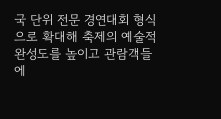국 단위 전문 경연대회 형식으로 확대해 축제의 예술적 완성도를 높이고 관람객들에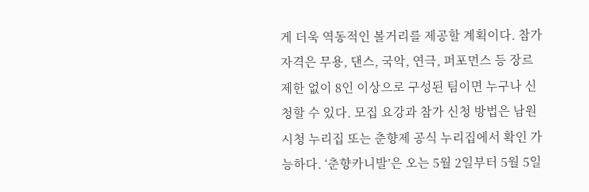게 더욱 역동적인 볼거리를 제공할 계획이다. 참가 자격은 무용, 댄스, 국악, 연극, 퍼포먼스 등 장르 제한 없이 8인 이상으로 구성된 팀이면 누구나 신청할 수 있다. 모집 요강과 참가 신청 방법은 남원시청 누리집 또는 춘향제 공식 누리집에서 확인 가능하다. ‘춘향카니발’은 오는 5월 2일부터 5월 5일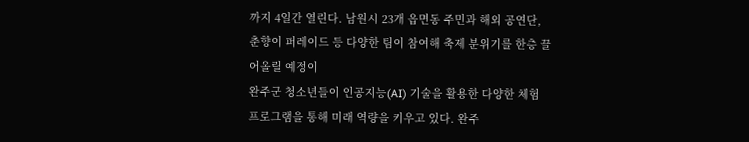까지 4일간 열린다. 남원시 23개 읍면동 주민과 해외 공연단, 춘향이 퍼레이드 등 다양한 팀이 참여해 축제 분위기를 한층 끌어올릴 예정이
완주군 청소년들이 인공지능(AI) 기술을 활용한 다양한 체험 프로그램을 통해 미래 역량을 키우고 있다. 완주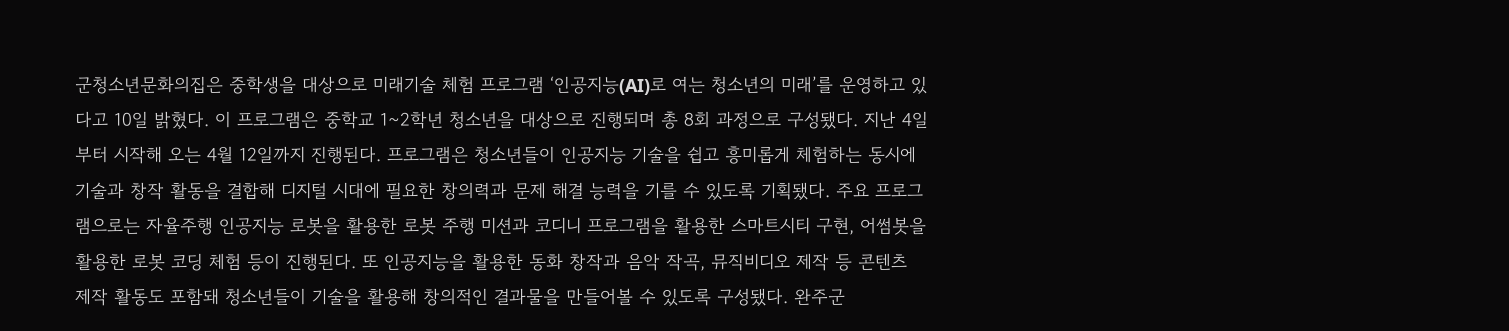군청소년문화의집은 중학생을 대상으로 미래기술 체험 프로그램 ‘인공지능(AI)로 여는 청소년의 미래’를 운영하고 있다고 10일 밝혔다. 이 프로그램은 중학교 1~2학년 청소년을 대상으로 진행되며 총 8회 과정으로 구성됐다. 지난 4일부터 시작해 오는 4월 12일까지 진행된다. 프로그램은 청소년들이 인공지능 기술을 쉽고 흥미롭게 체험하는 동시에 기술과 창작 활동을 결합해 디지털 시대에 필요한 창의력과 문제 해결 능력을 기를 수 있도록 기획됐다. 주요 프로그램으로는 자율주행 인공지능 로봇을 활용한 로봇 주행 미션과 코디니 프로그램을 활용한 스마트시티 구현, 어썸봇을 활용한 로봇 코딩 체험 등이 진행된다. 또 인공지능을 활용한 동화 창작과 음악 작곡, 뮤직비디오 제작 등 콘텐츠 제작 활동도 포함돼 청소년들이 기술을 활용해 창의적인 결과물을 만들어볼 수 있도록 구성됐다. 완주군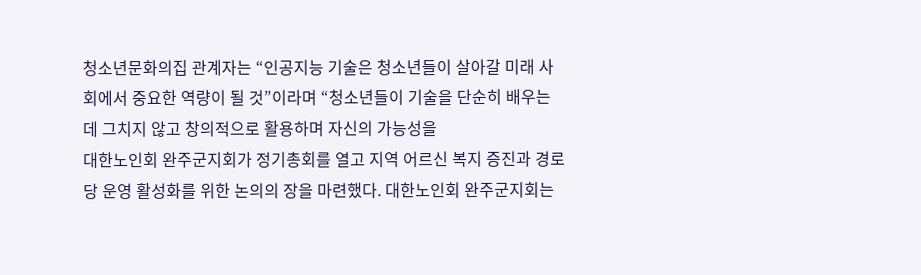청소년문화의집 관계자는 “인공지능 기술은 청소년들이 살아갈 미래 사회에서 중요한 역량이 될 것”이라며 “청소년들이 기술을 단순히 배우는 데 그치지 않고 창의적으로 활용하며 자신의 가능성을
대한노인회 완주군지회가 정기총회를 열고 지역 어르신 복지 증진과 경로당 운영 활성화를 위한 논의의 장을 마련했다. 대한노인회 완주군지회는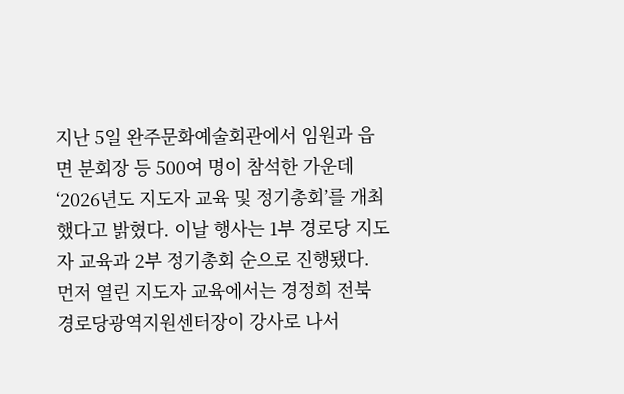지난 5일 완주문화예술회관에서 임원과 읍면 분회장 등 500여 명이 참석한 가운데 ‘2026년도 지도자 교육 및 정기총회’를 개최했다고 밝혔다. 이날 행사는 1부 경로당 지도자 교육과 2부 정기총회 순으로 진행됐다. 먼저 열린 지도자 교육에서는 경정희 전북 경로당광역지원센터장이 강사로 나서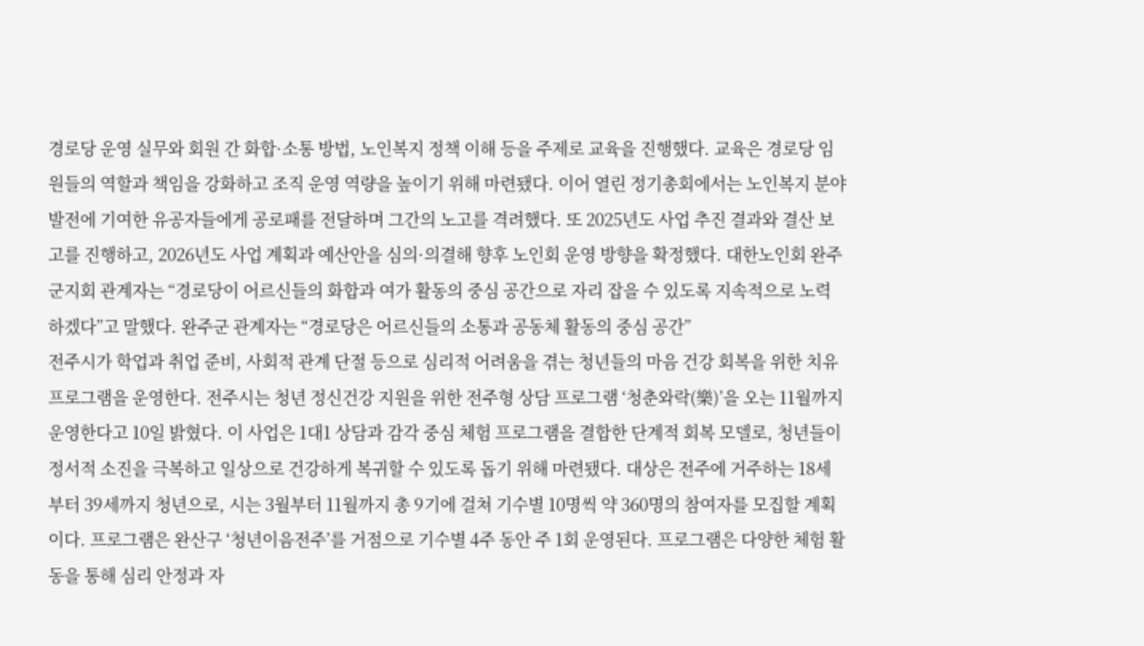경로당 운영 실무와 회원 간 화합·소통 방법, 노인복지 정책 이해 등을 주제로 교육을 진행했다. 교육은 경로당 임원들의 역할과 책임을 강화하고 조직 운영 역량을 높이기 위해 마련됐다. 이어 열린 정기총회에서는 노인복지 분야 발전에 기여한 유공자들에게 공로패를 전달하며 그간의 노고를 격려했다. 또 2025년도 사업 추진 결과와 결산 보고를 진행하고, 2026년도 사업 계획과 예산안을 심의·의결해 향후 노인회 운영 방향을 확정했다. 대한노인회 완주군지회 관계자는 “경로당이 어르신들의 화합과 여가 활동의 중심 공간으로 자리 잡을 수 있도록 지속적으로 노력하겠다”고 말했다. 완주군 관계자는 “경로당은 어르신들의 소통과 공동체 활동의 중심 공간”
전주시가 학업과 취업 준비, 사회적 관계 단절 등으로 심리적 어려움을 겪는 청년들의 마음 건강 회복을 위한 치유 프로그램을 운영한다. 전주시는 청년 정신건강 지원을 위한 전주형 상담 프로그램 ‘청춘와락(樂)’을 오는 11월까지 운영한다고 10일 밝혔다. 이 사업은 1대1 상담과 감각 중심 체험 프로그램을 결합한 단계적 회복 모델로, 청년들이 정서적 소진을 극복하고 일상으로 건강하게 복귀할 수 있도록 돕기 위해 마련됐다. 대상은 전주에 거주하는 18세부터 39세까지 청년으로, 시는 3월부터 11월까지 총 9기에 걸쳐 기수별 10명씩 약 360명의 참여자를 모집할 계획이다. 프로그램은 완산구 ‘청년이음전주’를 거점으로 기수별 4주 동안 주 1회 운영된다. 프로그램은 다양한 체험 활동을 통해 심리 안정과 자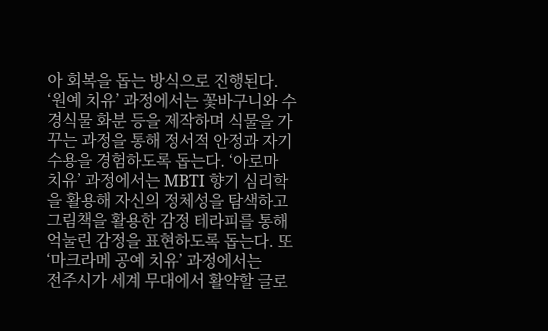아 회복을 돕는 방식으로 진행된다. ‘원예 치유’ 과정에서는 꽃바구니와 수경식물 화분 등을 제작하며 식물을 가꾸는 과정을 통해 정서적 안정과 자기 수용을 경험하도록 돕는다. ‘아로마 치유’ 과정에서는 MBTI 향기 심리학을 활용해 자신의 정체성을 탐색하고 그림책을 활용한 감정 테라피를 통해 억눌린 감정을 표현하도록 돕는다. 또 ‘마크라메 공예 치유’ 과정에서는
전주시가 세계 무대에서 활약할 글로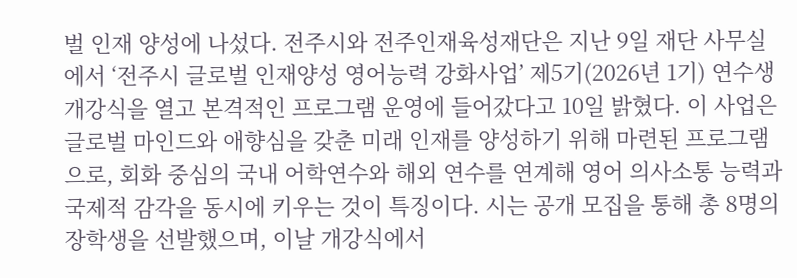벌 인재 양성에 나섰다. 전주시와 전주인재육성재단은 지난 9일 재단 사무실에서 ‘전주시 글로벌 인재양성 영어능력 강화사업’ 제5기(2026년 1기) 연수생 개강식을 열고 본격적인 프로그램 운영에 들어갔다고 10일 밝혔다. 이 사업은 글로벌 마인드와 애향심을 갖춘 미래 인재를 양성하기 위해 마련된 프로그램으로, 회화 중심의 국내 어학연수와 해외 연수를 연계해 영어 의사소통 능력과 국제적 감각을 동시에 키우는 것이 특징이다. 시는 공개 모집을 통해 총 8명의 장학생을 선발했으며, 이날 개강식에서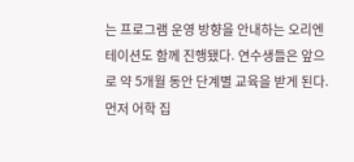는 프로그램 운영 방향을 안내하는 오리엔테이션도 함께 진행됐다. 연수생들은 앞으로 약 5개월 동안 단계별 교육을 받게 된다. 먼저 어학 집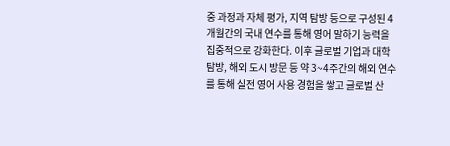중 과정과 자체 평가, 지역 탐방 등으로 구성된 4개월간의 국내 연수를 통해 영어 말하기 능력을 집중적으로 강화한다. 이후 글로벌 기업과 대학 탐방, 해외 도시 방문 등 약 3~4주간의 해외 연수를 통해 실전 영어 사용 경험을 쌓고 글로벌 산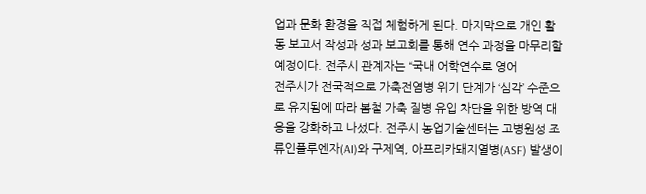업과 문화 환경을 직접 체험하게 된다. 마지막으로 개인 활동 보고서 작성과 성과 보고회를 통해 연수 과정을 마무리할 예정이다. 전주시 관계자는 “국내 어학연수로 영어
전주시가 전국적으로 가축전염병 위기 단계가 ‘심각’ 수준으로 유지됨에 따라 봄철 가축 질병 유입 차단을 위한 방역 대응을 강화하고 나섰다. 전주시 농업기술센터는 고병원성 조류인플루엔자(AI)와 구제역, 아프리카돼지열병(ASF) 발생이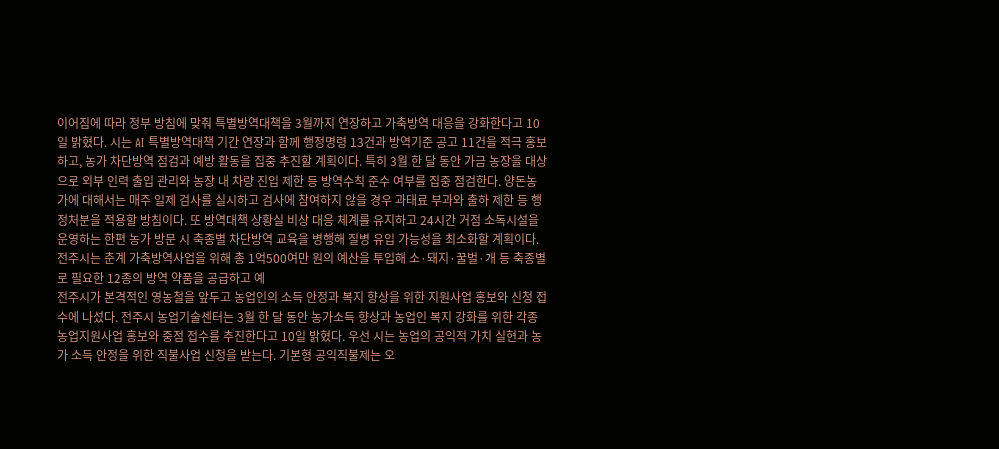이어짐에 따라 정부 방침에 맞춰 특별방역대책을 3월까지 연장하고 가축방역 대응을 강화한다고 10일 밝혔다. 시는 AI 특별방역대책 기간 연장과 함께 행정명령 13건과 방역기준 공고 11건을 적극 홍보하고, 농가 차단방역 점검과 예방 활동을 집중 추진할 계획이다. 특히 3월 한 달 동안 가금 농장을 대상으로 외부 인력 출입 관리와 농장 내 차량 진입 제한 등 방역수칙 준수 여부를 집중 점검한다. 양돈농가에 대해서는 매주 일제 검사를 실시하고 검사에 참여하지 않을 경우 과태료 부과와 출하 제한 등 행정처분을 적용할 방침이다. 또 방역대책 상황실 비상 대응 체계를 유지하고 24시간 거점 소독시설을 운영하는 한편 농가 방문 시 축종별 차단방역 교육을 병행해 질병 유입 가능성을 최소화할 계획이다. 전주시는 춘계 가축방역사업을 위해 총 1억500여만 원의 예산을 투입해 소·돼지·꿀벌·개 등 축종별로 필요한 12종의 방역 약품을 공급하고 예
전주시가 본격적인 영농철을 앞두고 농업인의 소득 안정과 복지 향상을 위한 지원사업 홍보와 신청 접수에 나섰다. 전주시 농업기술센터는 3월 한 달 동안 농가소득 향상과 농업인 복지 강화를 위한 각종 농업지원사업 홍보와 중점 접수를 추진한다고 10일 밝혔다. 우선 시는 농업의 공익적 가치 실현과 농가 소득 안정을 위한 직불사업 신청을 받는다. 기본형 공익직불제는 오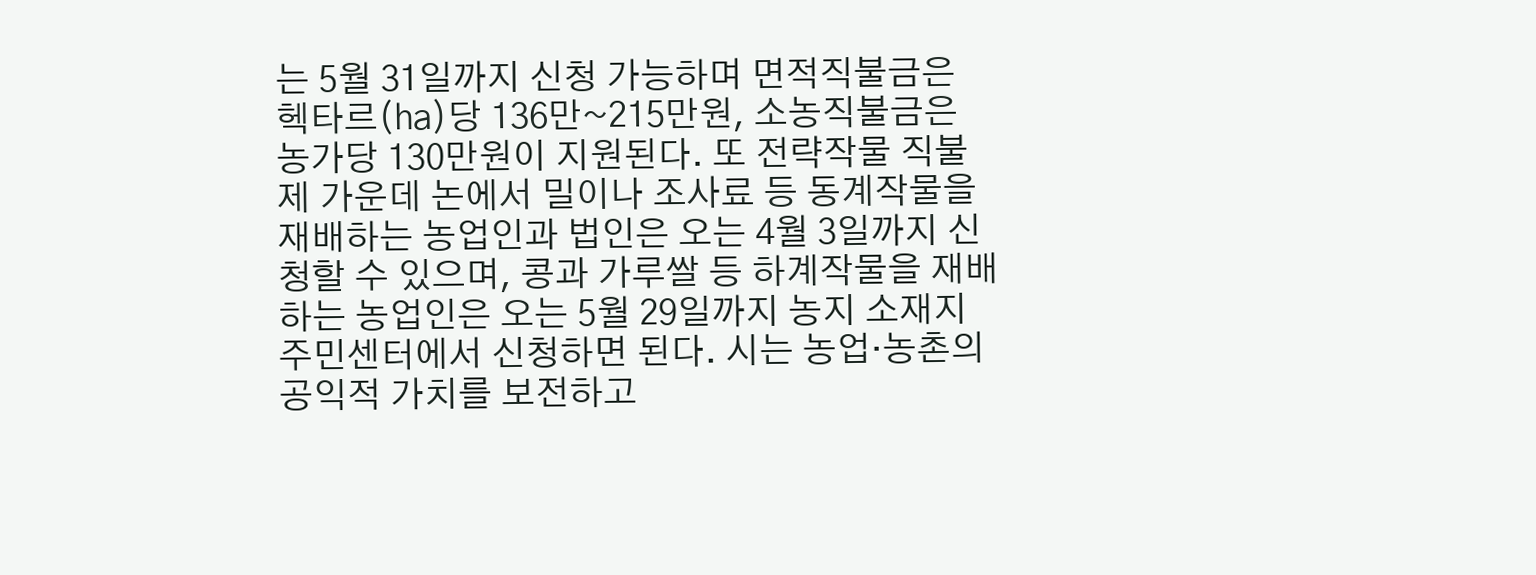는 5월 31일까지 신청 가능하며 면적직불금은 헥타르(㏊)당 136만~215만원, 소농직불금은 농가당 130만원이 지원된다. 또 전략작물 직불제 가운데 논에서 밀이나 조사료 등 동계작물을 재배하는 농업인과 법인은 오는 4월 3일까지 신청할 수 있으며, 콩과 가루쌀 등 하계작물을 재배하는 농업인은 오는 5월 29일까지 농지 소재지 주민센터에서 신청하면 된다. 시는 농업·농촌의 공익적 가치를 보전하고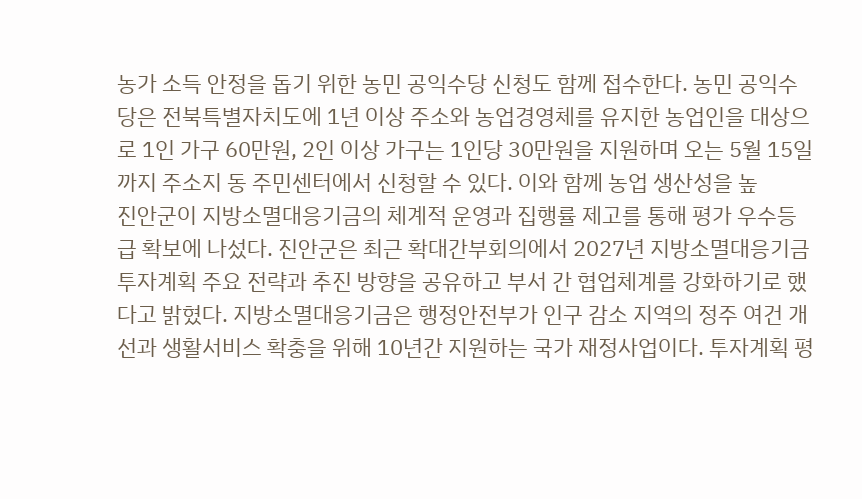농가 소득 안정을 돕기 위한 농민 공익수당 신청도 함께 접수한다. 농민 공익수당은 전북특별자치도에 1년 이상 주소와 농업경영체를 유지한 농업인을 대상으로 1인 가구 60만원, 2인 이상 가구는 1인당 30만원을 지원하며 오는 5월 15일까지 주소지 동 주민센터에서 신청할 수 있다. 이와 함께 농업 생산성을 높
진안군이 지방소멸대응기금의 체계적 운영과 집행률 제고를 통해 평가 우수등급 확보에 나섰다. 진안군은 최근 확대간부회의에서 2027년 지방소멸대응기금 투자계획 주요 전략과 추진 방향을 공유하고 부서 간 협업체계를 강화하기로 했다고 밝혔다. 지방소멸대응기금은 행정안전부가 인구 감소 지역의 정주 여건 개선과 생활서비스 확충을 위해 10년간 지원하는 국가 재정사업이다. 투자계획 평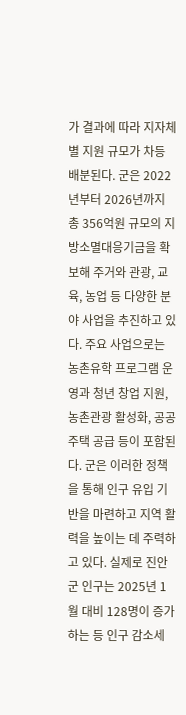가 결과에 따라 지자체별 지원 규모가 차등 배분된다. 군은 2022년부터 2026년까지 총 356억원 규모의 지방소멸대응기금을 확보해 주거와 관광, 교육, 농업 등 다양한 분야 사업을 추진하고 있다. 주요 사업으로는 농촌유학 프로그램 운영과 청년 창업 지원, 농촌관광 활성화, 공공주택 공급 등이 포함된다. 군은 이러한 정책을 통해 인구 유입 기반을 마련하고 지역 활력을 높이는 데 주력하고 있다. 실제로 진안군 인구는 2025년 1월 대비 128명이 증가하는 등 인구 감소세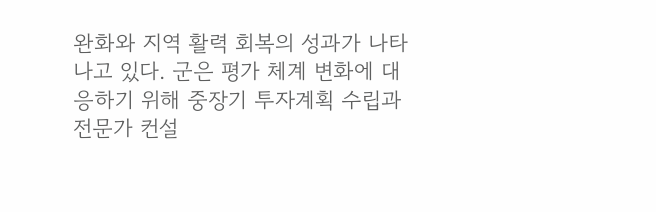완화와 지역 활력 회복의 성과가 나타나고 있다. 군은 평가 체계 변화에 대응하기 위해 중장기 투자계획 수립과 전문가 컨설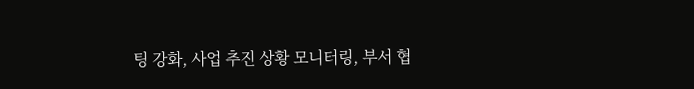팅 강화, 사업 추진 상황 모니터링, 부서 협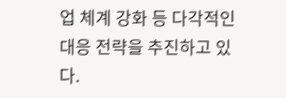업 체계 강화 등 다각적인 대응 전략을 추진하고 있다.